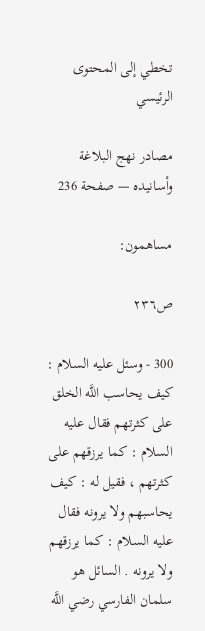تخطي إلى المحتوى الرئيسي

مصادر نهج البلاغة وأسانيده — صفحة 236

مساهمون:

ص٢٣٦

300 - وسئل عليه السلام : كيف يحاسب اللَّه الخلق على كثرتهم فقال عليه السلام : كما يرزقهم على كثرتهم ، فقيل له : كيف يحاسبهم ولا يرونه فقال عليه السلام : كما يرزقهم ولا يرونه . السائل هو سلمان الفارسي رضي اللَّه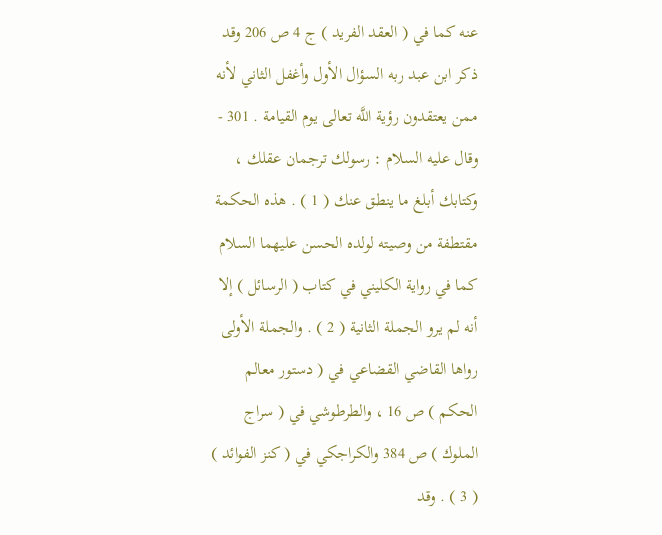عنه كما في ( العقد الفريد ) ج 4 ص 206 وقد ذكر ابن عبد ربه السؤال الأول وأغفل الثاني لأنه ممن يعتقدون رؤية اللَّه تعالى يوم القيامة . 301 - وقال عليه السلام : رسولك ترجمان عقلك ، وكتابك أبلغ ما ينطق عنك ( 1 ) . هذه الحكمة مقتطفة من وصيته لولده الحسن عليهما السلام كما في رواية الكليني في كتاب ( الرسائل ) إلا أنه لم يرو الجملة الثانية ( 2 ) . والجملة الأولى رواها القاضي القضاعي في ( دستور معالم الحكم ) ص 16 ، والطرطوشي في ( سراج الملوك ) ص 384 والكراجكي في ( كنز الفوائد ) ( 3 ) . وقد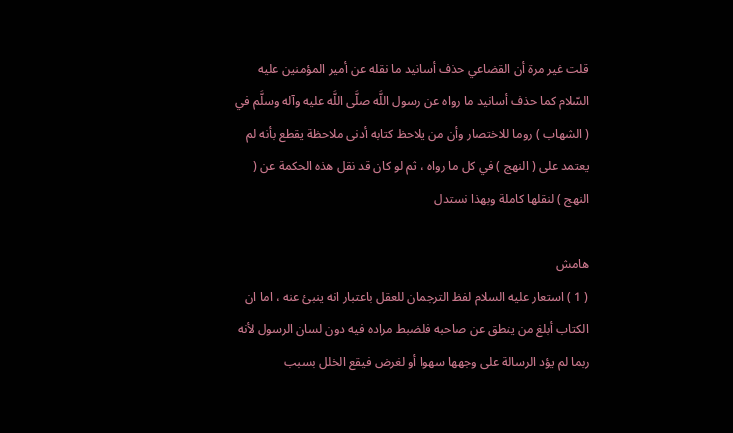قلت غير مرة أن القضاعي حذف أسانيد ما نقله عن أمير المؤمنين عليه السّلام كما حذف أسانيد ما رواه عن رسول اللَّه صلَّى اللَّه عليه وآله وسلَّم في ( الشهاب ) روما للاختصار وأن من يلاحظ كتابه أدنى ملاحظة يقطع بأنه لم يعتمد على ( النهج ) في كل ما رواه ، ثم لو كان قد نقل هذه الحكمة عن ( النهج ) لنقلها كاملة وبهذا نستدل

هامش
( 1 ) استعار عليه السلام لفظ الترجمان للعقل باعتبار انه ينبئ عنه ، اما ان الكتاب أبلغ من ينطق عن صاحبه فلضبط مراده فيه دون لسان الرسول لأنه ربما لم يؤد الرسالة على وجهها سهوا أو لغرض فيقع الخلل بسبب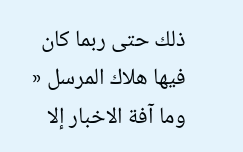ذلك حتى ربما كان فيها هلاك المرسل « وما آفة الاخبار إلا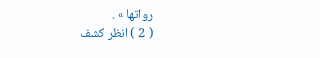رواتها » .
( 2 ) انظر كشف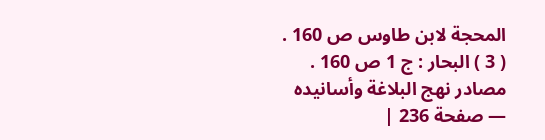المحجة لابن طاوس ص 160 .
( 3 ) البحار : ج 1 ص 160 .
مصادر نهج البلاغة وأسانيده — صفحة 236 |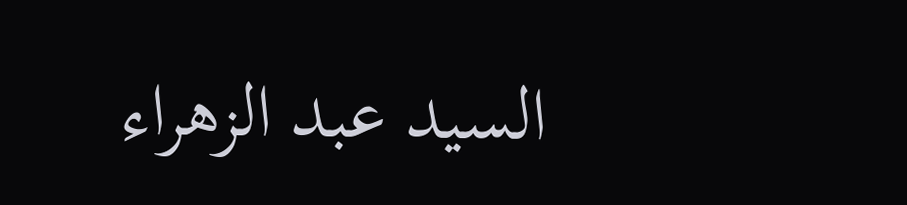السيد عبد الزهراء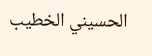الحسيني الخطيب